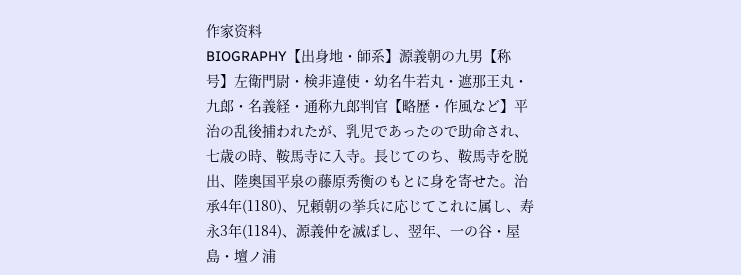作家资料
BIOGRAPHY【出身地・師系】源義朝の九男【称号】左衛門尉・検非違使・幼名牛若丸・遮那王丸・九郎・名義経・通称九郎判官【略歴・作風など】平治の乱後捕われたが、乳児であったので助命され、七歳の時、鞍馬寺に入寺。長じてのち、鞍馬寺を脱出、陸奥国平泉の藤原秀衡のもとに身を寄せた。治承4年(1180)、兄頼朝の挙兵に応じてこれに属し、寿永3年(1184)、源義仲を滅ぼし、翌年、一の谷・屋島・壇ノ浦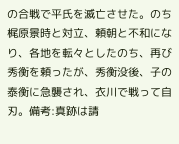の合戦で平氏を滅亡させた。のち梶原景時と対立、頼朝と不和になり、各地を転々としたのち、再び秀衡を頼ったが、秀衡没後、子の泰衡に急襲され、衣川で戦って自刃。備考:真跡は請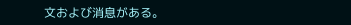文および消息がある。